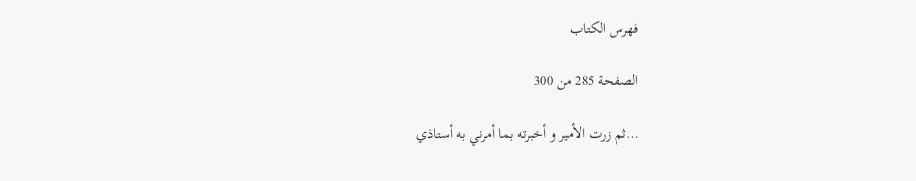فهرس الكتاب

الصفحة 285 من 300

…ثم زرت الأمير و أخبرته بما أمرني به أستاذي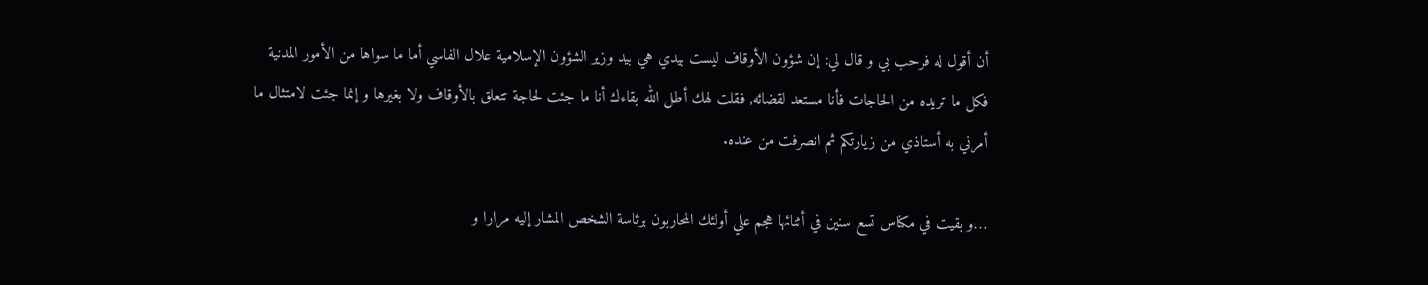أن أقول له فرحب بي و قال لي: إن شؤون الأوقاف ليست بيدي هي بيد وزير الشؤون الإسلامية علال الفاسي أما ما سواها من الأمور المدنية فكل ما تريده من الحاجات فأنا مستعد لقضائه, فقلت لهك أطل الله بقاءك أنا ما جئت لحاجة تتعلق بالأوقاف ولا بغيرها و إنما جئت لامتثال ما أمرني به أستاذي من زيارتكم ثم انصرفت من عنده.

…و بقيت في مكناس تسع سنين في أثنائها هجم علي أولئك المحاربون برئاسة الشخص المشار إليه مرارا و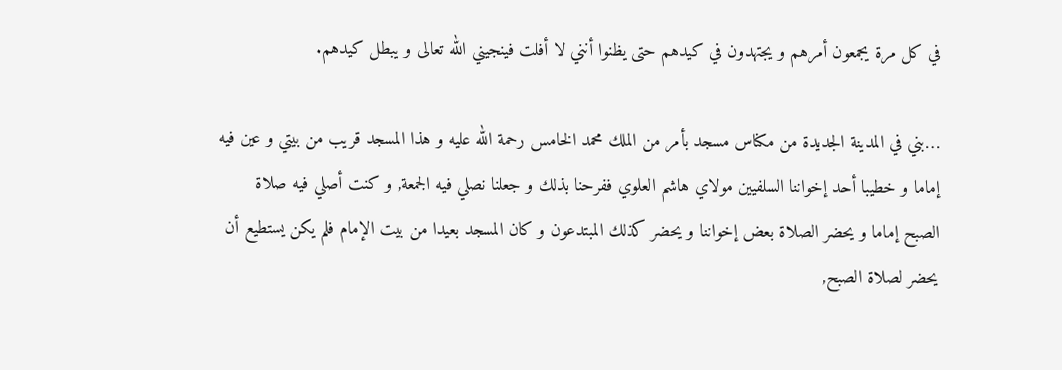في كل مرة يجمعون أمرهم و يجتهدون في كيدهم حتى يظنوا أنني لا أفلت فينجيني الله تعالى و يبطل كيدهم.

…بني في المدينة الجديدة من مكناس مسجد بأمر من الملك محمد الخامس رحمة الله عليه و هذا المسجد قريب من بيتي و عين فيه إماما و خطيبا أحد إخواننا السلفيين مولاي هاشم العلوي ففرحنا بذلك و جعلنا نصلي فيه الجمعة, و كنت أصلي فيه صلاة الصبح إماما و يحضر الصلاة بعض إخواننا و يحضر كذلك المبتدعون و كان المسجد بعيدا من بيت الإمام فلم يكن يستطيع أن يحضر لصلاة الصبح,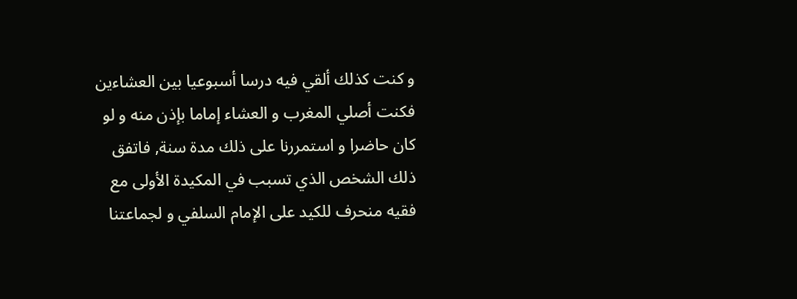و كنت كذلك ألقي فيه درسا أسبوعيا بين العشاءين فكنت أصلي المغرب و العشاء إماما بإذن منه و لو كان حاضرا و استمررنا على ذلك مدة سنة, فاتفق ذلك الشخص الذي تسبب في المكيدة الأولى مع فقيه منحرف للكيد على الإمام السلفي و لجماعتنا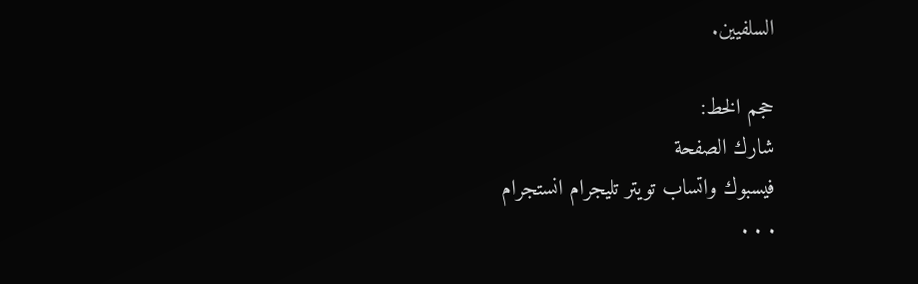السلفيين.

حجم الخط:
شارك الصفحة
فيسبوك واتساب تويتر تليجرام انستجرام
. . .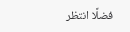فضلًا انتظر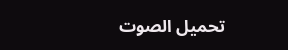تحميل الصوت